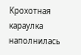Крохотная караулка наполнилась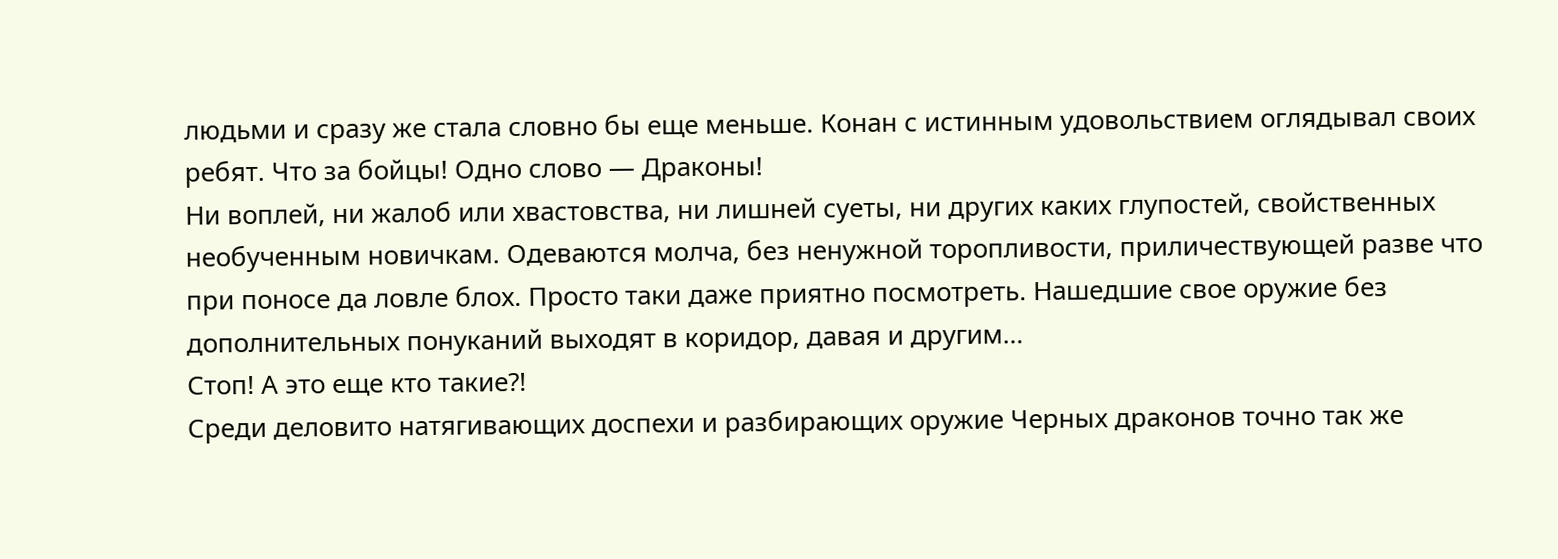людьми и сразу же стала словно бы еще меньше. Конан с истинным удовольствием оглядывал своих ребят. Что за бойцы! Одно слово — Драконы!
Ни воплей, ни жалоб или хвастовства, ни лишней суеты, ни других каких глупостей, свойственных необученным новичкам. Одеваются молча, без ненужной торопливости, приличествующей разве что при поносе да ловле блох. Просто таки даже приятно посмотреть. Нашедшие свое оружие без дополнительных понуканий выходят в коридор, давая и другим…
Стоп! А это еще кто такие?!
Среди деловито натягивающих доспехи и разбирающих оружие Черных драконов точно так же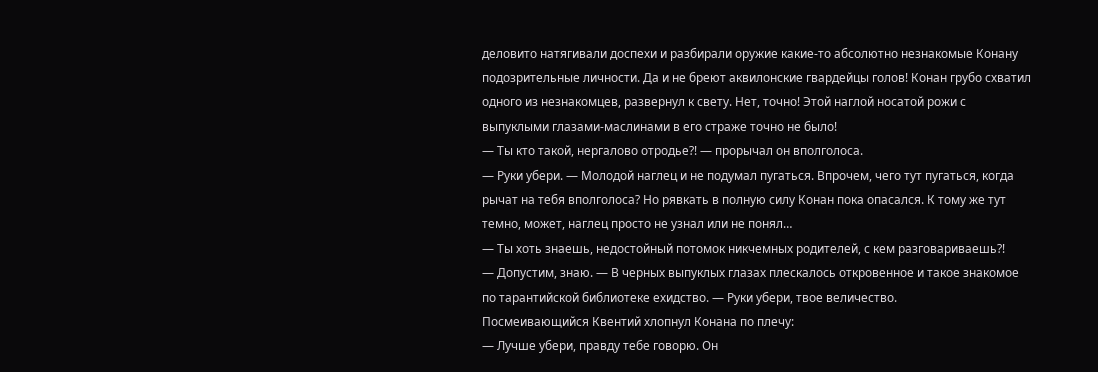деловито натягивали доспехи и разбирали оружие какие-то абсолютно незнакомые Конану подозрительные личности. Да и не бреют аквилонские гвардейцы голов! Конан грубо схватил одного из незнакомцев, развернул к свету. Нет, точно! Этой наглой носатой рожи с выпуклыми глазами-маслинами в его страже точно не было!
— Ты кто такой, нергалово отродье?! — прорычал он вполголоса.
— Руки убери. — Молодой наглец и не подумал пугаться. Впрочем, чего тут пугаться, когда рычат на тебя вполголоса? Но рявкать в полную силу Конан пока опасался. К тому же тут темно, может, наглец просто не узнал или не понял…
— Ты хоть знаешь, недостойный потомок никчемных родителей, с кем разговариваешь?!
— Допустим, знаю. — В черных выпуклых глазах плескалось откровенное и такое знакомое по тарантийской библиотеке ехидство. — Руки убери, твое величество.
Посмеивающийся Квентий хлопнул Конана по плечу:
— Лучше убери, правду тебе говорю. Он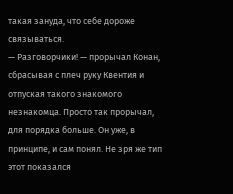такая зануда, что себе дороже связываться.
— Разговорчики! — прорычал Конан, сбрасывая с плеч руку Квентия и отпуская такого знакомого незнакомца. Просто так прорычал, для порядка больше. Он уже, в принципе, и сам понял. Не зря же тип этот показался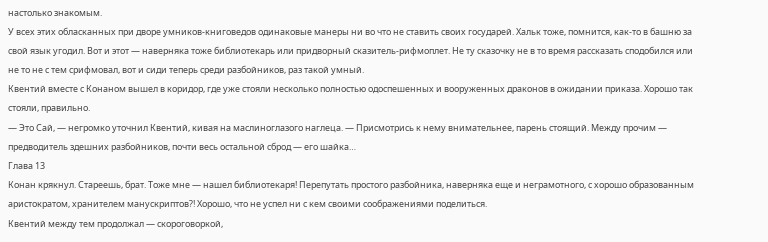настолько знакомым.
У всех этих обласканных при дворе умников-книговедов одинаковые манеры ни во что не ставить своих государей. Хальк тоже, помнится, как-то в башню за свой язык угодил. Вот и этот — наверняка тоже библиотекарь или придворный сказитель-рифмоплет. Не ту сказочку не в то время рассказать сподобился или не то не с тем срифмовал, вот и сиди теперь среди разбойников, раз такой умный.
Квентий вместе с Конаном вышел в коридор, где уже стояли несколько полностью одоспешенных и вооруженных драконов в ожидании приказа. Хорошо так стояли, правильно.
— Это Сай, — негромко уточнил Квентий, кивая на маслиноглазого наглеца. — Присмотрись к нему внимательнее, парень стоящий. Между прочим — предводитель здешних разбойников, почти весь остальной сброд — его шайка…
Глава 13
Конан крякнул. Стареешь, брат. Тоже мне — нашел библиотекаря! Перепутать простого разбойника, наверняка еще и неграмотного, с хорошо образованным аристократом, хранителем манускриптов?! Хорошо, что не успел ни с кем своими соображениями поделиться.
Квентий между тем продолжал — скороговоркой,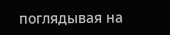поглядывая на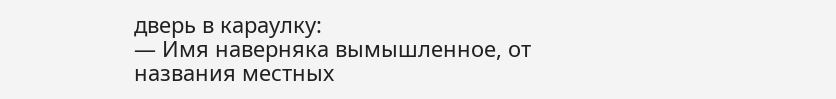дверь в караулку:
— Имя наверняка вымышленное, от названия местных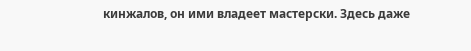кинжалов, он ими владеет мастерски. Здесь даже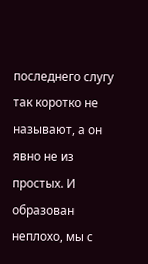последнего слугу так коротко не называют, а он явно не из простых. И образован неплохо, мы с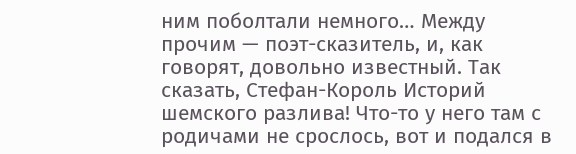ним поболтали немного… Между прочим — поэт-сказитель, и, как говорят, довольно известный. Так сказать, Стефан-Король Историй шемского разлива! Что-то у него там с родичами не срослось, вот и подался в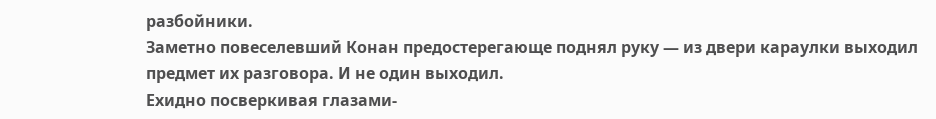разбойники.
Заметно повеселевший Конан предостерегающе поднял руку — из двери караулки выходил предмет их разговора. И не один выходил.
Ехидно посверкивая глазами-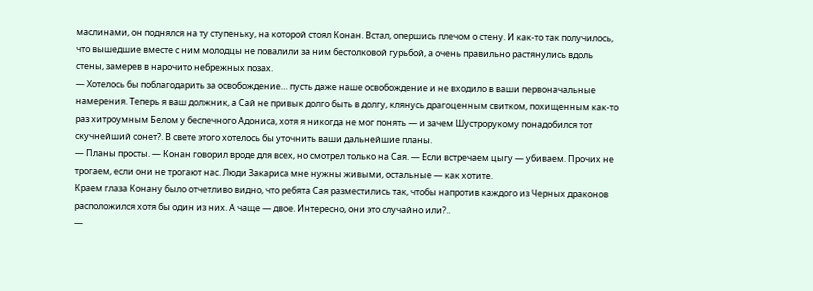маслинами, он поднялся на ту ступеньку, на которой стоял Конан. Встал, опершись плечом о стену. И как-то так получилось, что вышедшие вместе с ним молодцы не повалили за ним бестолковой гурьбой, а очень правильно растянулись вдоль стены, замерев в нарочито небрежных позах.
— Хотелось бы поблагодарить за освобождение… пусть даже наше освобождение и не входило в ваши первоначальные намерения. Теперь я ваш должник, а Сай не привык долго быть в долгу, клянусь драгоценным свитком, похищенным как-то раз хитроумным Белом у беспечного Адониса, хотя я никогда не мог понять — и зачем Шустрорукому понадобился тот скучнейший сонет?. В свете этого хотелось бы уточнить ваши дальнейшие планы.
— Планы просты. — Конан говорил вроде для всех, но смотрел только на Сая. — Если встречаем цыгу — убиваем. Прочих не трогаем, если они не трогают нас. Люди Закариса мне нужны живыми, остальные — как хотите.
Краем глаза Конану было отчетливо видно, что ребята Сая разместились так, чтобы напротив каждого из Черных драконов расположился хотя бы один из них. А чаще — двое. Интересно, они это случайно или?..
—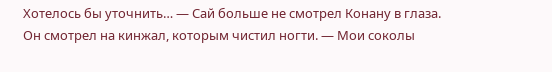Хотелось бы уточнить… — Сай больше не смотрел Конану в глаза. Он смотрел на кинжал, которым чистил ногти. — Мои соколы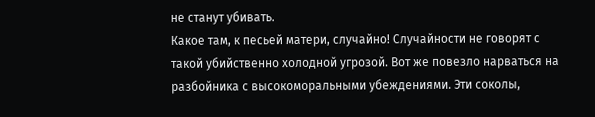не станут убивать.
Какое там, к песьей матери, случайно! Случайности не говорят с такой убийственно холодной угрозой. Вот же повезло нарваться на разбойника с высокоморальными убеждениями. Эти соколы,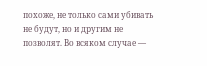похоже, не только сами убивать не будут, но и другим не позволят. Во всяком случае —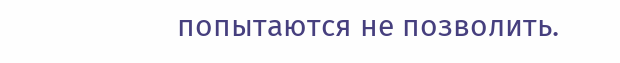попытаются не позволить.